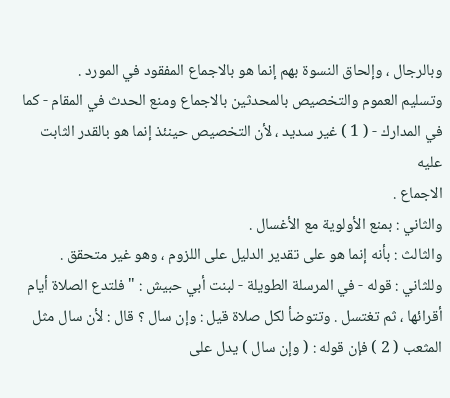وبالرجال ، وإلحاق النسوة بهم إنما هو بالاجماع المفقود في المورد .
وتسليم العموم والتخصيص بالمحدثين بالاجماع ومنع الحدث في المقام - كما
في المدارك - ( 1 ) غير سديد ، لأن التخصيص حينئذ إنما هو بالقدر الثابت عليه
الاجماع .
والثاني : بمنع الأولوية مع الأغسال .
والثالث : بأنه إنما هو على تقدير الدليل على اللزوم ، وهو غير متحقق .
وللثاني : قوله - في المرسلة الطويلة - لبنت أبي حبيش : " فلتدع الصلاة أيام
أقرائها ، ثم تغتسل . وتتوضأ لكل صلاة قيل : وإن سال ؟ قال : لأن سال مثل
المثعب ( 2 ) فإن قوله : ( وإن سال ) يدل على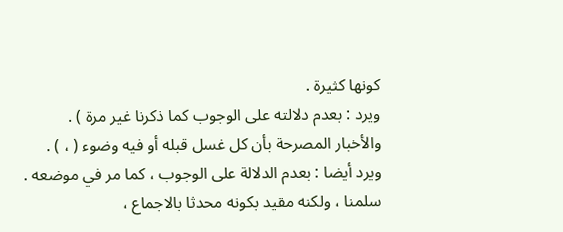كونها كثيرة .
ويرد : بعدم دلالته على الوجوب كما ذكرنا غير مرة ) .
والأخبار المصرحة بأن كل غسل قبله أو فيه وضوء ( ، ) .
ويرد أيضا : بعدم الدلالة على الوجوب ، كما مر في موضعه .
سلمنا ، ولكنه مقيد بكونه محدثا بالاجماع ،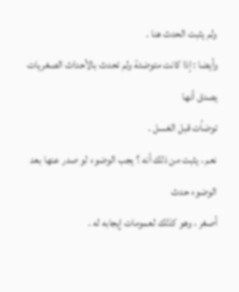ولم يثبت الحدث هنا .
وأيضا : إذا كانت متوضئة ولم تحدث بالأحداث الصغريات يصدق أنها
توضأت قبل الغسل .
نعم ، يثبت من ذلك أنه ؟ يجب الوضوء لو صدر عنها بعد الوضوء حدث
أصغر ، وهو كذلك لعمومات إيجابه له .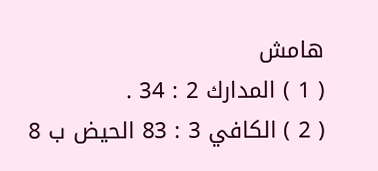هامش
( 1 ) المدارك 2 : 34 .
( 2 ) الكافي 3 : 83 الحيض ب 8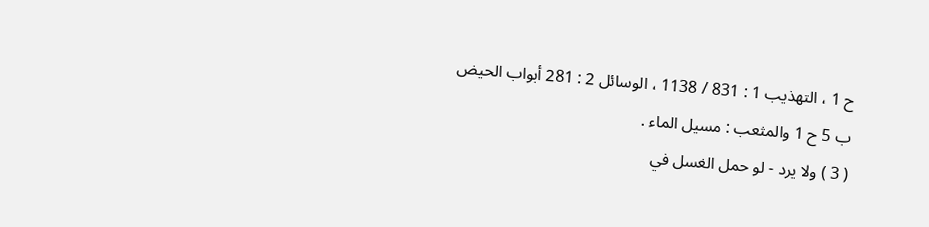ح 1 ، التهذيب 1 : 831 / 1138 ، الوسائل 2 : 281 أبواب الحيض
ب 5 ح 1 والمثعب : مسيل الماء .
( 3 ) ولا يرد - لو حمل الغسل في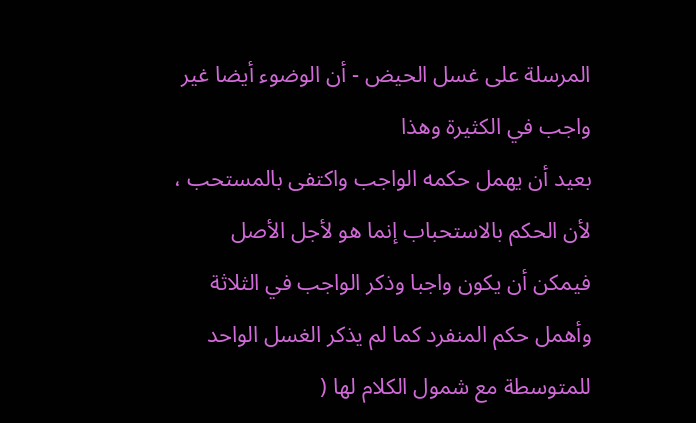المرسلة على غسل الحيض - أن الوضوء أيضا غير واجب في الكثيرة وهذا
بعيد أن يهمل حكمه الواجب واكتفى بالمستحب ، لأن الحكم بالاستحباب إنما هو لأجل الأصل
فيمكن أن يكون واجبا وذكر الواجب في الثلاثة وأهمل حكم المنفرد كما لم يذكر الغسل الواحد
للمتوسطة مع شمول الكلام لها (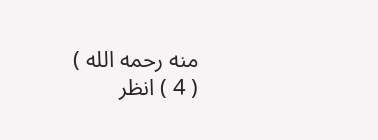منه رحمه الله )
( 4 ) انظر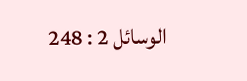الوسائل 2 : 248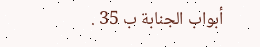أبواب الجنابة ب 35 .